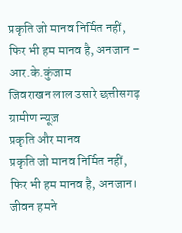प्रकृति जो मानव निर्मित नहीं, फिर भी हम मानव है, अनजान – आर.के.कुंजाम
जिवराखन लाल उसारे छत्तीसगढ़ ग्रामीण न्यूज़
प्रकृति और मानव
प्रकृति जो मानव निर्मित नहीं, फिर भी हम मानव है, अनजान।
जीवन हमने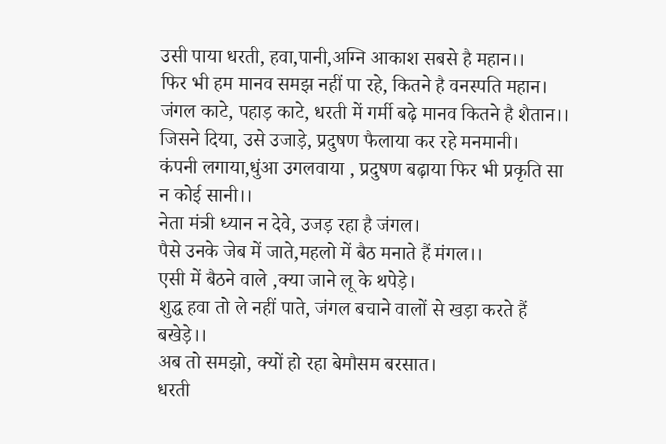उसी पाया धरती, हवा,पानी,अग्नि आकाश सबसे है महान।।
फिर भी हम मानव समझ नहीं पा रहे, कितने है वनस्पति महान।
जंगल काटे, पहाड़ काटे, धरती में गर्मी बढ़े मानव कितने है शैतान।।
जिसने दिया, उसे उजाड़े, प्रदुषण फैलाया कर रहे मनमानी।
कंपनी लगाया,धुंआ उगलवाया , प्रदुषण बढ़ाया फिर भी प्रकृति सा न कोई सानी।।
नेता मंत्री ध्यान न देवे, उजड़ रहा है जंगल।
पैसे उनके जेब में जाते,महलो में बैठ मनाते हैं मंगल।।
एसी में बैठने वाले ,क्या जाने लू के थपेड़े।
शुद्ध हवा तो ले नहीं पाते, जंगल बचाने वालों से खड़ा करते हैं बखेड़े।।
अब तो समझो, क्यों हो रहा बेमौसम बरसात।
धरती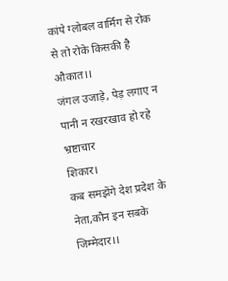कांपे ग्लोबल वार्मिंग से रोक से तो रोके किसकी है औकात।।
जंगल उजाड़े, पेड़ लगाए न पानी न रखरखाव हो रहे भ्रष्टाचार
शिकार।
कब समझेंगे देश प्रदेश के नेता,कौन इन सबके जिम्मेदार।।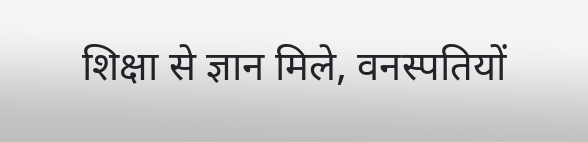शिक्षा से ज्ञान मिले, वनस्पतियों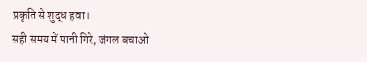प्रकृति से शुद्ध हवा।
सही समय में पानी गिरे, जंगल बचाओ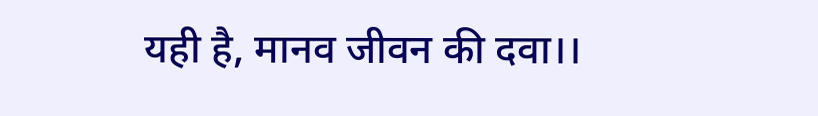यही है, मानव जीवन की दवा।।